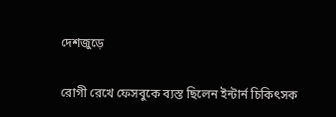দেশজুড়ে

রোগী রেখে ফেসবুকে ব্যস্ত ছিলেন ইন্টার্ন চিকিৎসক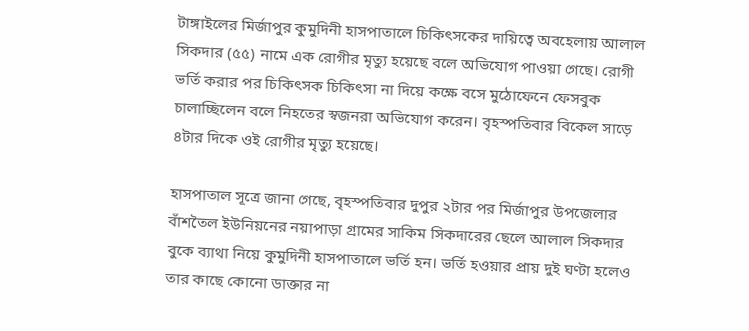টাঙ্গাইলের মির্জাপুর কুমুদিনী হাসপাতালে চিকিৎসকের দায়িত্বে অবহেলায় আলাল সিকদার (৫৫) নামে এক রোগীর মৃত্যু হয়েছে বলে অভিযোগ পাওয়া গেছে। রোগী ভর্তি করার পর চিকিৎসক চিকিৎসা না দিয়ে কক্ষে বসে মুঠোফেনে ফেসবুক চালাচ্ছিলেন বলে নিহতের স্বজনরা অভিযোগ করেন। বৃহস্পতিবার বিকেল সাড়ে ৪টার দিকে ওই রোগীর মৃত্যু হয়েছে।

হাসপাতাল সূত্রে জানা গেছে, বৃহস্পতিবার দুপুর ২টার পর মির্জাপুর উপজেলার বাঁশতৈল ইউনিয়নের নয়াপাড়া গ্রামের সাকিম সিকদারের ছেলে আলাল সিকদার বুকে ব্যাথা নিয়ে কুমুদিনী হাসপাতালে ভর্তি হন। ভর্তি হওয়ার প্রায় দুই ঘণ্টা হলেও তার কাছে কোনো ডাক্তার না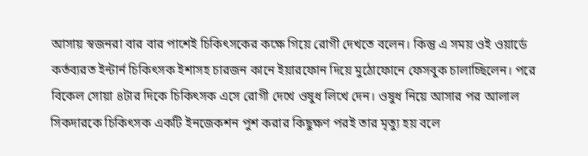আসায় স্বজনরা বার বার পাশেই চিকিৎসকের কক্ষে গিয়ে রোগী দেখতে বলেন। কিন্তু এ সময় ওই ওয়ার্ডে কর্তব্যরত ইন্টার্ন চিকিৎসক ইশাসহ চারজন কানে ইয়ারফোন দিয়ে মুঠোফোনে ফেসবুক চালাচ্ছিলেন। পরে বিকেল সোয়া ৪টার দিকে চিকিৎসক এসে রোগী দেখে ওষুধ লিখে দেন। ওষুধ নিয়ে আসার পর আলাল সিকদারকে চিকিৎসক একটি ইনজেকশন পুশ করার কিছুক্ষণ পরই তার মৃত্যু হয় বলে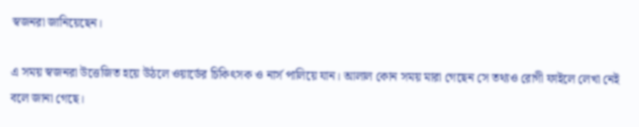স্বজনরা জানিয়েছেন।

এ সময় স্বজনরা উত্তেজিত হয়ে উঠলে ওয়ার্ডের চিকিৎসক ও নার্স পালিয়ে যান। আলাল কোন সময় মারা গেছেন সে তথ্যও রোগী ফাইলে লেখা নেই বলে জানা গেছে।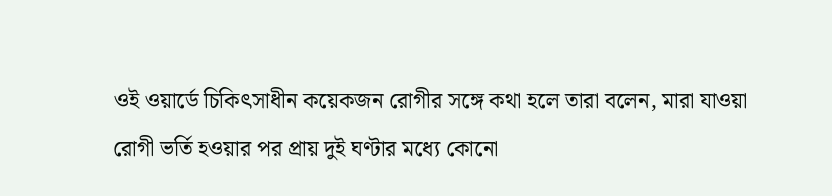ওই ওয়ার্ডে চিকিৎসাধীন কয়েকজন রোগীর সঙ্গে কথা হলে তারা বলেন, মারা যাওয়া রোগী ভর্তি হওয়ার পর প্রায় দুই ঘণ্টার মধ্যে কোনো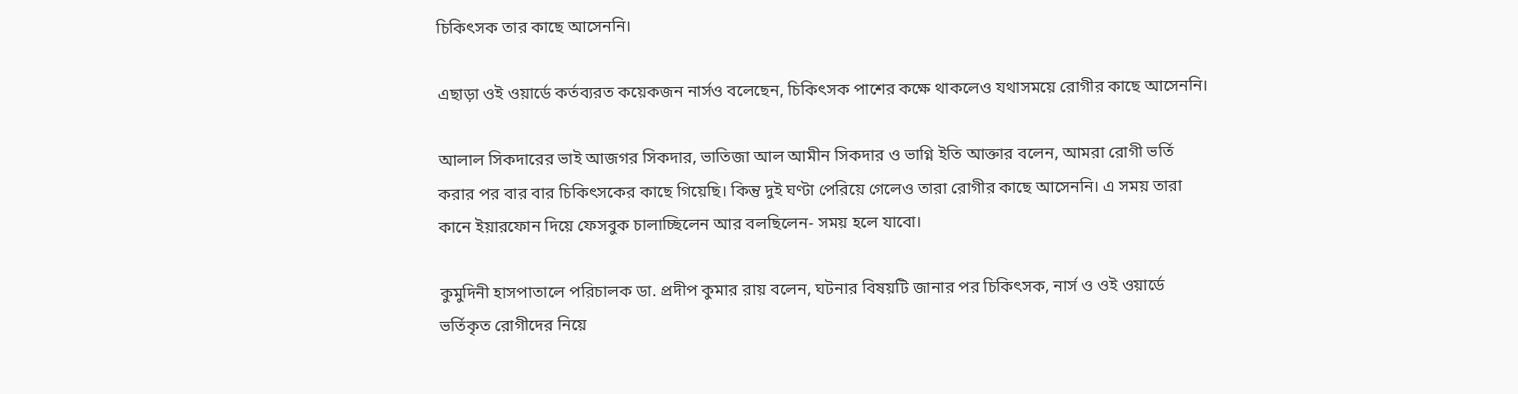চিকিৎসক তার কাছে আসেননি।

এছাড়া ওই ওয়ার্ডে কর্তব্যরত কয়েকজন নার্সও বলেছেন, চিকিৎসক পাশের কক্ষে থাকলেও যথাসময়ে রোগীর কাছে আসেননি।

আলাল সিকদারের ভাই আজগর সিকদার, ভাতিজা আল আমীন সিকদার ও ভাগ্নি ইতি আক্তার বলেন, আমরা রোগী ভর্তি করার পর বার বার চিকিৎসকের কাছে গিয়েছি। কিন্তু দুই ঘণ্টা পেরিয়ে গেলেও তারা রোগীর কাছে আসেননি। এ সময় তারা কানে ইয়ারফোন দিয়ে ফেসবুক চালাচ্ছিলেন আর বলছিলেন- সময় হলে যাবো।

কুমুদিনী হাসপাতালে পরিচালক ডা. প্রদীপ কুমার রায় বলেন, ঘটনার বিষয়টি জানার পর চিকিৎসক, নার্স ও ওই ওয়ার্ডে ভর্তিকৃত রোগীদের নিয়ে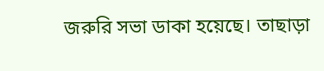জরুরি সভা ডাকা হয়েছে। তাছাড়া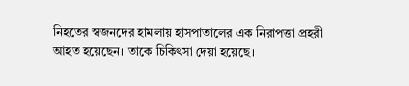নিহতের স্বজনদের হামলায় হাসপাতালের এক নিরাপত্তা প্রহরী আহত হয়েছেন। তাকে চিকিৎসা দেয়া হয়েছে।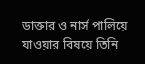ডাক্তার ও নার্স পালিয়ে যাওয়ার বিষয়ে তিনি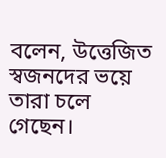বলেন, উত্তেজিত স্বজনদের ভয়ে তারা চলে গেছেন।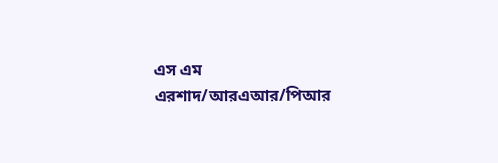এস এম এরশাদ/আরএআর/পিআর